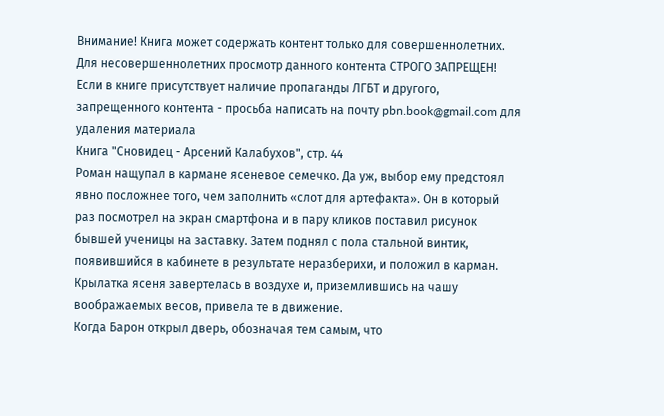Внимание! Книга может содержать контент только для совершеннолетних. Для несовершеннолетних просмотр данного контента СТРОГО ЗАПРЕЩЕН! Если в книге присутствует наличие пропаганды ЛГБТ и другого, запрещенного контента - просьба написать на почту pbn.book@gmail.com для удаления материала
Книга "Сновидец - Арсений Калабухов", стр. 44
Роман нащупал в кармане ясеневое семечко. Да уж, выбор ему предстоял явно посложнее того, чем заполнить «слот для артефакта». Он в который раз посмотрел на экран смартфона и в пару кликов поставил рисунок бывшей ученицы на заставку. Затем поднял с пола стальной винтик, появившийся в кабинете в результате неразберихи, и положил в карман. Крылатка ясеня завертелась в воздухе и, приземлившись на чашу воображаемых весов, привела те в движение.
Когда Барон открыл дверь, обозначая тем самым, что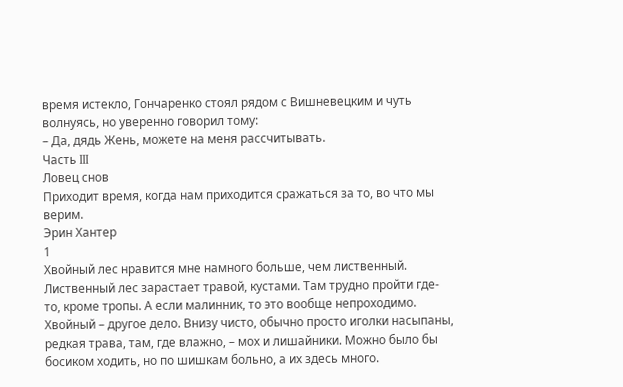время истекло, Гончаренко стоял рядом с Вишневецким и чуть волнуясь, но уверенно говорил тому:
– Да, дядь Жень, можете на меня рассчитывать.
Часть III
Ловец снов
Приходит время, когда нам приходится сражаться за то, во что мы верим.
Эрин Хантер
1
Хвойный лес нравится мне намного больше, чем лиственный. Лиственный лес зарастает травой, кустами. Там трудно пройти где-то, кроме тропы. А если малинник, то это вообще непроходимо. Хвойный – другое дело. Внизу чисто, обычно просто иголки насыпаны, редкая трава, там, где влажно, – мох и лишайники. Можно было бы босиком ходить, но по шишкам больно, а их здесь много.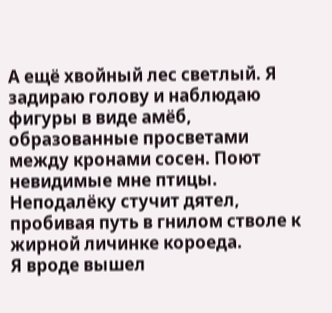А ещё хвойный лес светлый. Я задираю голову и наблюдаю фигуры в виде амёб, образованные просветами между кронами сосен. Поют невидимые мне птицы. Неподалёку стучит дятел, пробивая путь в гнилом стволе к жирной личинке короеда.
Я вроде вышел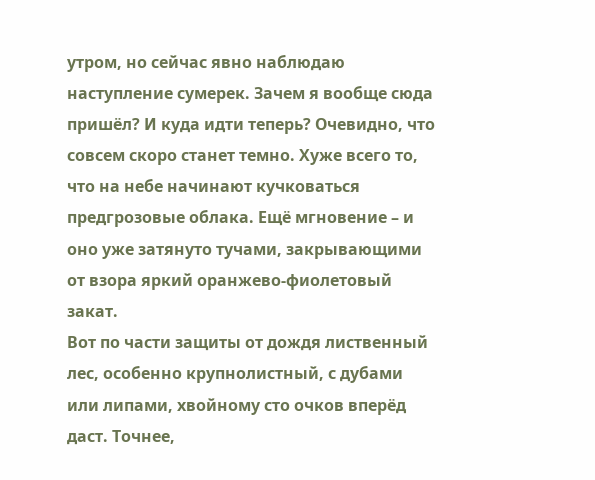утром, но сейчас явно наблюдаю наступление сумерек. Зачем я вообще сюда пришёл? И куда идти теперь? Очевидно, что совсем скоро станет темно. Хуже всего то, что на небе начинают кучковаться предгрозовые облака. Ещё мгновение – и оно уже затянуто тучами, закрывающими от взора яркий оранжево-фиолетовый закат.
Вот по части защиты от дождя лиственный лес, особенно крупнолистный, с дубами или липами, хвойному сто очков вперёд даст. Точнее,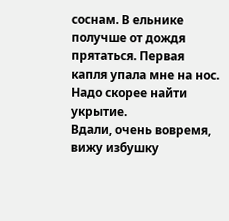соснам. В ельнике получше от дождя прятаться. Первая капля упала мне на нос. Надо скорее найти укрытие.
Вдали, очень вовремя, вижу избушку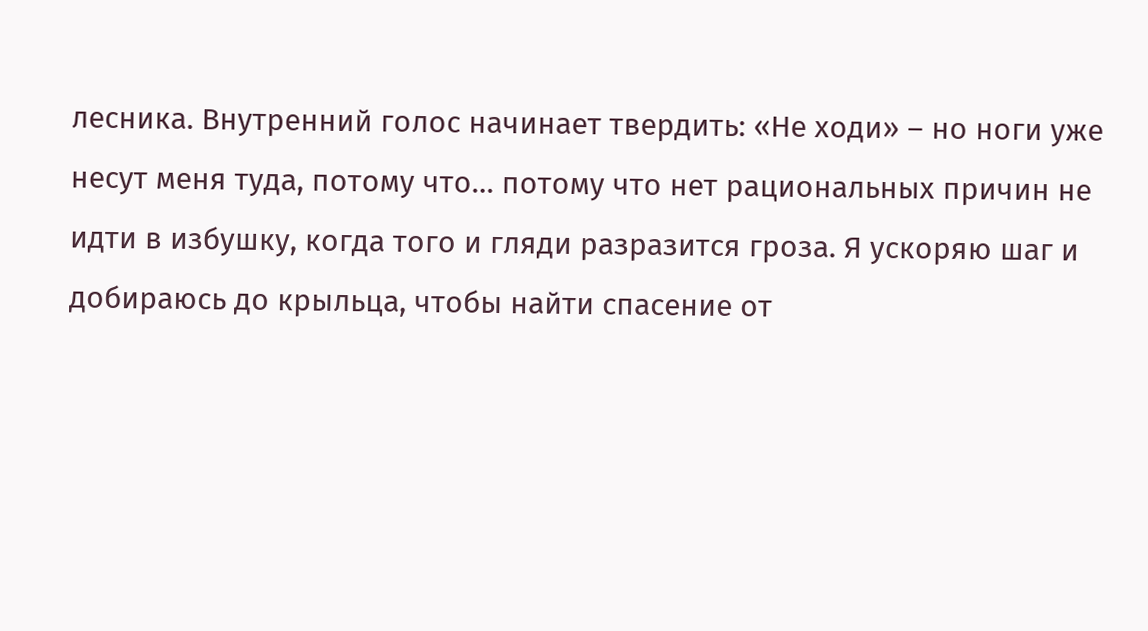лесника. Внутренний голос начинает твердить: «Не ходи» – но ноги уже несут меня туда, потому что… потому что нет рациональных причин не идти в избушку, когда того и гляди разразится гроза. Я ускоряю шаг и добираюсь до крыльца, чтобы найти спасение от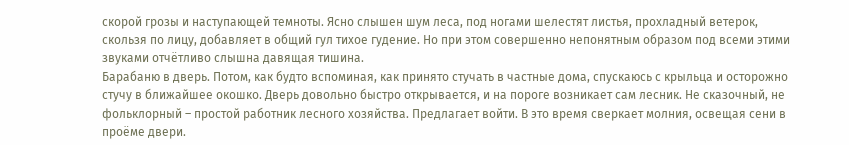скорой грозы и наступающей темноты. Ясно слышен шум леса, под ногами шелестят листья, прохладный ветерок, скользя по лицу, добавляет в общий гул тихое гудение. Но при этом совершенно непонятным образом под всеми этими звуками отчётливо слышна давящая тишина.
Барабаню в дверь. Потом, как будто вспоминая, как принято стучать в частные дома, спускаюсь с крыльца и осторожно стучу в ближайшее окошко. Дверь довольно быстро открывается, и на пороге возникает сам лесник. Не сказочный, не фольклорный – простой работник лесного хозяйства. Предлагает войти. В это время сверкает молния, освещая сени в проёме двери.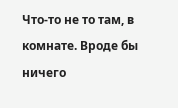Что-то не то там, в комнате. Вроде бы ничего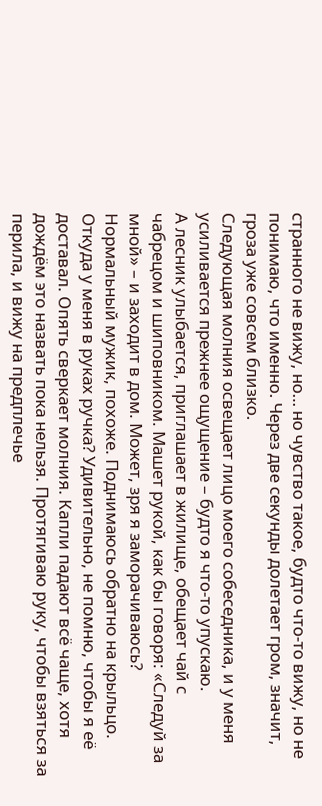странного не вижу, но… но чувство такое, будто что-то вижу, но не понимаю, что именно. Через две секунды долетает гром, значит, гроза уже совсем близко.
Следующая молния освещает лицо моего собеседника, и у меня усиливается прежнее ощущение – будто я что-то упускаю.
А лесник улыбается, приглашает в жилище, обещает чай с чабрецом и шиповником. Машет рукой, как бы говоря: «Следуй за мной» – и заходит в дом. Может, зря я заморачиваюсь? Нормальный мужик, похоже. Поднимаюсь обратно на крыльцо.
Откуда у меня в руках ручка? Удивительно, не помню, чтобы я её доставал. Опять сверкает молния. Капли падают всё чаще, хотя дождём это назвать пока нельзя. Протягиваю руку, чтобы взяться за перила, и вижу на предплечье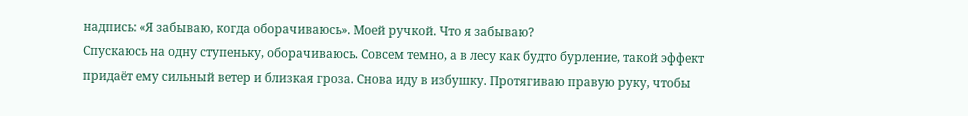надпись: «Я забываю, когда оборачиваюсь». Моей ручкой. Что я забываю?
Спускаюсь на одну ступеньку, оборачиваюсь. Совсем темно, а в лесу как будто бурление, такой эффект придаёт ему сильный ветер и близкая гроза. Снова иду в избушку. Протягиваю правую руку, чтобы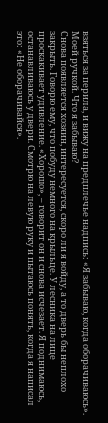взяться за перила, и вижу на предплечье надпись: «Я забываю, когда оборачиваюсь». Моей ручкой. Что я забываю?
Снова появляется хозяин, интересуется, скоро ли я войду, а то дверь бы неплохо закрыть. Говорю ему, что побуду немного на крыльце. У лесника на лице проскакивает удивление. «Хорошо», – говорит он и снова исчезает. Я поднимаюсь, останавливаюсь у двери. Смотрю на левую руку и пытаюсь понять, когда я написал это: «Не оборачивайся».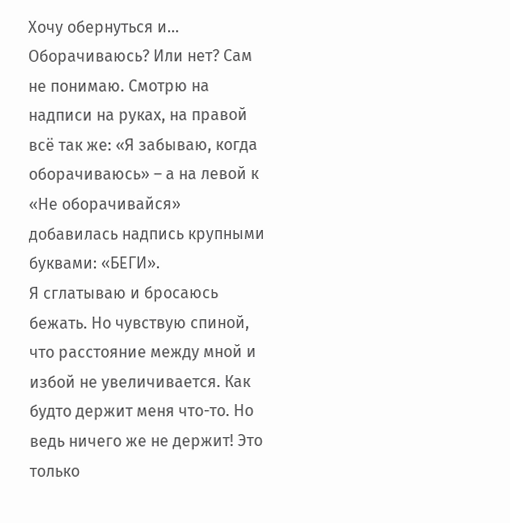Хочу обернуться и… Оборачиваюсь? Или нет? Сам не понимаю. Смотрю на надписи на руках, на правой всё так же: «Я забываю, когда оборачиваюсь» – а на левой к «Не оборачивайся» добавилась надпись крупными буквами: «БЕГИ».
Я сглатываю и бросаюсь бежать. Но чувствую спиной, что расстояние между мной и избой не увеличивается. Как будто держит меня что-то. Но ведь ничего же не держит! Это только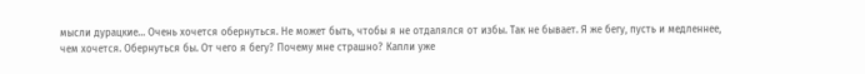мысли дурацкие… Очень хочется обернуться. Не может быть, чтобы я не отдалялся от избы. Так не бывает. Я же бегу, пусть и медленнее, чем хочется. Обернуться бы. От чего я бегу? Почему мне страшно? Капли уже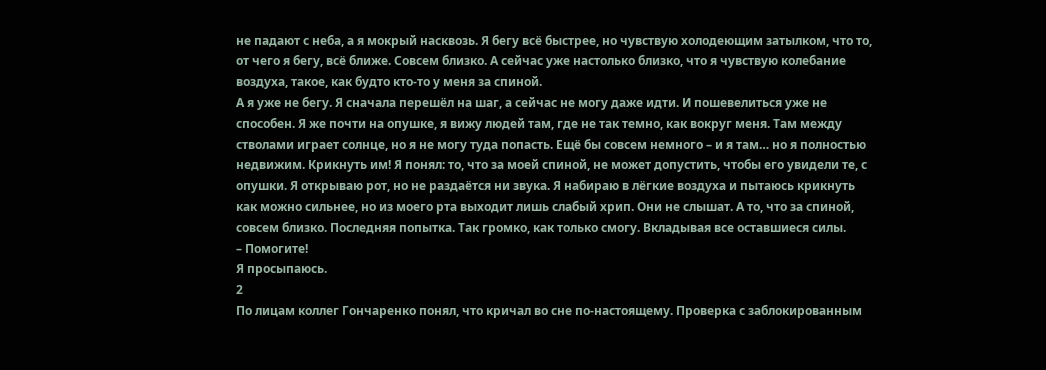не падают с неба, а я мокрый насквозь. Я бегу всё быстрее, но чувствую холодеющим затылком, что то, от чего я бегу, всё ближе. Совсем близко. А сейчас уже настолько близко, что я чувствую колебание воздуха, такое, как будто кто-то у меня за спиной.
А я уже не бегу. Я сначала перешёл на шаг, а сейчас не могу даже идти. И пошевелиться уже не способен. Я же почти на опушке, я вижу людей там, где не так темно, как вокруг меня. Там между стволами играет солнце, но я не могу туда попасть. Ещё бы совсем немного – и я там… но я полностью недвижим. Крикнуть им! Я понял: то, что за моей спиной, не может допустить, чтобы его увидели те, с опушки. Я открываю рот, но не раздаётся ни звука. Я набираю в лёгкие воздуха и пытаюсь крикнуть как можно сильнее, но из моего рта выходит лишь слабый хрип. Они не слышат. А то, что за спиной, совсем близко. Последняя попытка. Так громко, как только смогу. Вкладывая все оставшиеся силы.
– Помогите!
Я просыпаюсь.
2
По лицам коллег Гончаренко понял, что кричал во сне по-настоящему. Проверка с заблокированным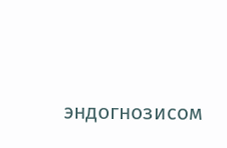эндогнозисом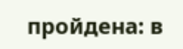пройдена: в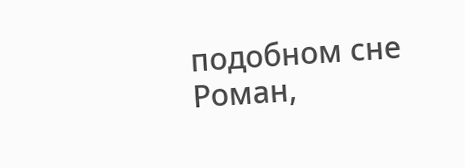подобном сне Роман,